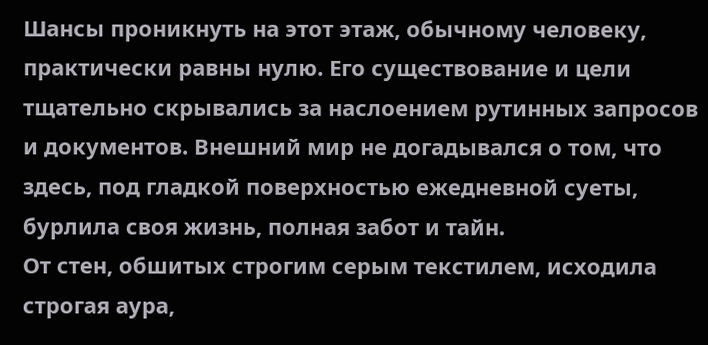Шансы проникнуть на этот этаж, обычному человеку, практически равны нулю. Его существование и цели тщательно скрывались за наслоением рутинных запросов и документов. Внешний мир не догадывался о том, что здесь, под гладкой поверхностью ежедневной суеты, бурлила своя жизнь, полная забот и тайн.
От стен, обшитых строгим серым текстилем, исходила строгая аура,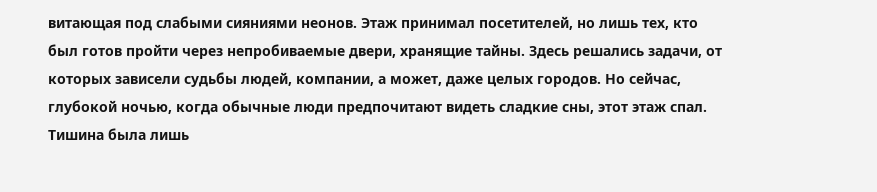витающая под слабыми сияниями неонов. Этаж принимал посетителей, но лишь тех, кто был готов пройти через непробиваемые двери, хранящие тайны. Здесь решались задачи, от которых зависели судьбы людей, компании, а может, даже целых городов. Но сейчас, глубокой ночью, когда обычные люди предпочитают видеть сладкие сны, этот этаж спал.
Тишина была лишь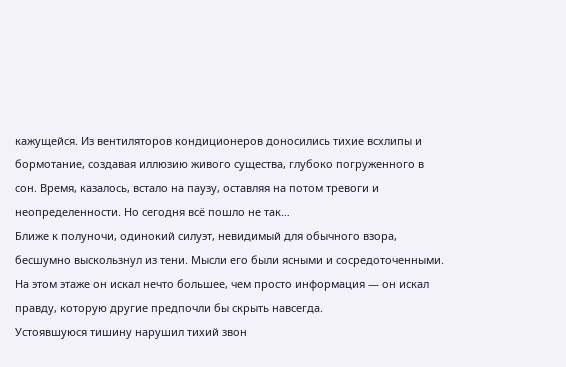кажущейся. Из вентиляторов кондиционеров доносились тихие всхлипы и бормотание, создавая иллюзию живого существа, глубоко погруженного в сон. Время, казалось, встало на паузу, оставляя на потом тревоги и неопределенности. Но сегодня всё пошло не так…
Ближе к полуночи, одинокий силуэт, невидимый для обычного взора, бесшумно выскользнул из тени. Мысли его были ясными и сосредоточенными. На этом этаже он искал нечто большее, чем просто информация — он искал правду, которую другие предпочли бы скрыть навсегда.
Устоявшуюся тишину нарушил тихий звон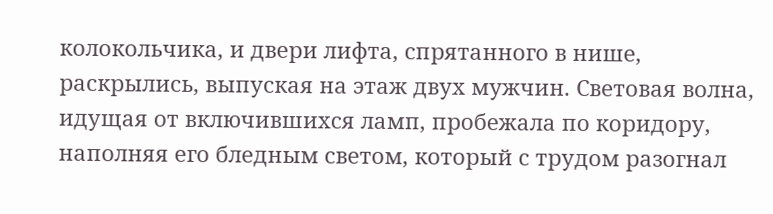колокольчика, и двери лифта, спрятанного в нише, раскрылись, выпуская на этаж двух мужчин. Световая волна, идущая от включившихся ламп, пробежала по коридору, наполняя его бледным светом, который с трудом разогнал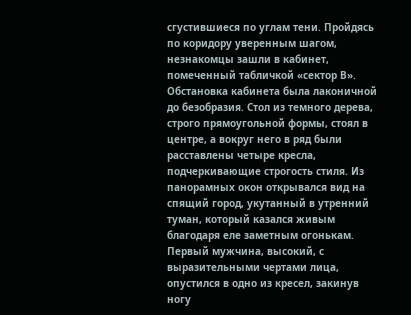сгустившиеся по углам тени. Пройдясь по коридору уверенным шагом, незнакомцы зашли в кабинет, помеченный табличкой «сектор B».
Обстановка кабинета была лаконичной до безобразия. Стол из темного дерева, строго прямоугольной формы, стоял в центре, а вокруг него в ряд были расставлены четыре кресла, подчеркивающие строгость стиля. Из панорамных окон открывался вид на спящий город, укутанный в утренний туман, который казался живым благодаря еле заметным огонькам.
Первый мужчина, высокий, с выразительными чертами лица, опустился в одно из кресел, закинув ногу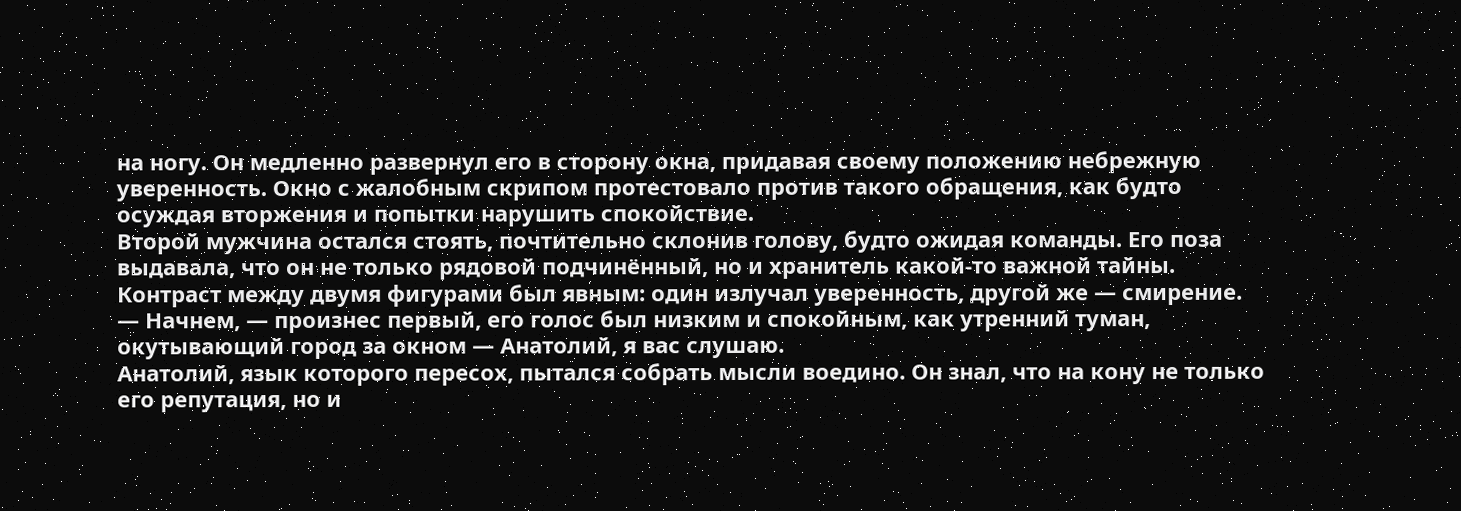на ногу. Он медленно развернул его в сторону окна, придавая своему положению небрежную уверенность. Окно с жалобным скрипом протестовало против такого обращения, как будто осуждая вторжения и попытки нарушить спокойствие.
Второй мужчина остался стоять, почтительно склонив голову, будто ожидая команды. Его поза выдавала, что он не только рядовой подчинённый, но и хранитель какой-то важной тайны. Контраст между двумя фигурами был явным: один излучал уверенность, другой же — смирение.
— Начнем, — произнес первый, его голос был низким и спокойным, как утренний туман, окутывающий город за окном — Анатолий, я вас слушаю.
Анатолий, язык которого пересох, пытался собрать мысли воедино. Он знал, что на кону не только его репутация, но и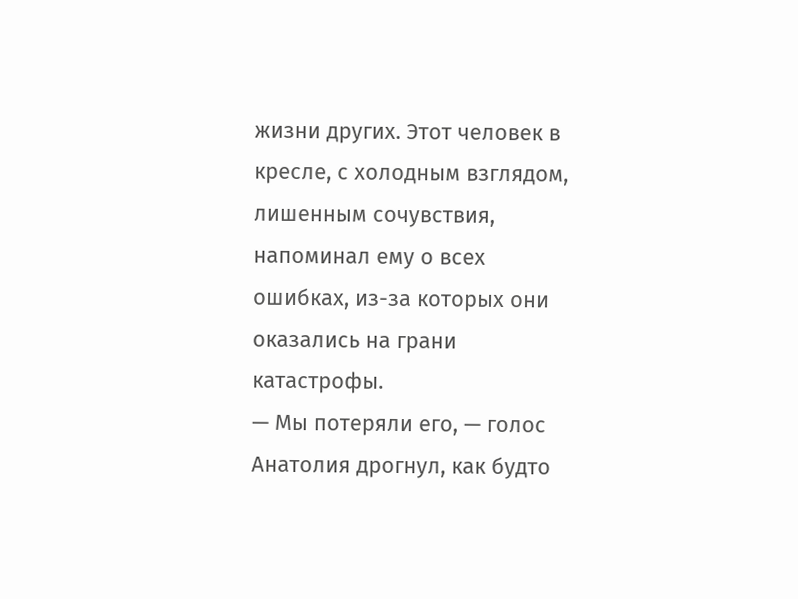жизни других. Этот человек в кресле, с холодным взглядом, лишенным сочувствия, напоминал ему о всех ошибках, из-за которых они оказались на грани катастрофы.
— Мы потеряли его, — голос Анатолия дрогнул, как будто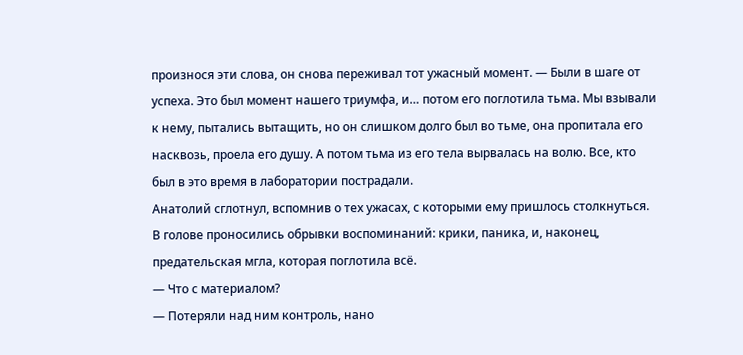произнося эти слова, он снова переживал тот ужасный момент. — Были в шаге от успеха. Это был момент нашего триумфа, и… потом его поглотила тьма. Мы взывали к нему, пытались вытащить, но он слишком долго был во тьме, она пропитала его насквозь, проела его душу. А потом тьма из его тела вырвалась на волю. Все, кто был в это время в лаборатории пострадали.
Анатолий сглотнул, вспомнив о тех ужасах, с которыми ему пришлось столкнуться. В голове проносились обрывки воспоминаний: крики, паника, и, наконец, предательская мгла, которая поглотила всё.
— Что с материалом?
— Потеряли над ним контроль, нано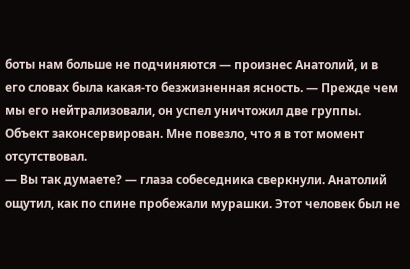боты нам больше не подчиняются — произнес Анатолий, и в его словах была какая-то безжизненная ясность. — Прежде чем мы его нейтрализовали, он успел уничтожил две группы. Объект законсервирован. Мне повезло, что я в тот момент отсутствовал.
— Вы так думаете? — глаза собеседника сверкнули. Анатолий ощутил, как по спине пробежали мурашки. Этот человек был не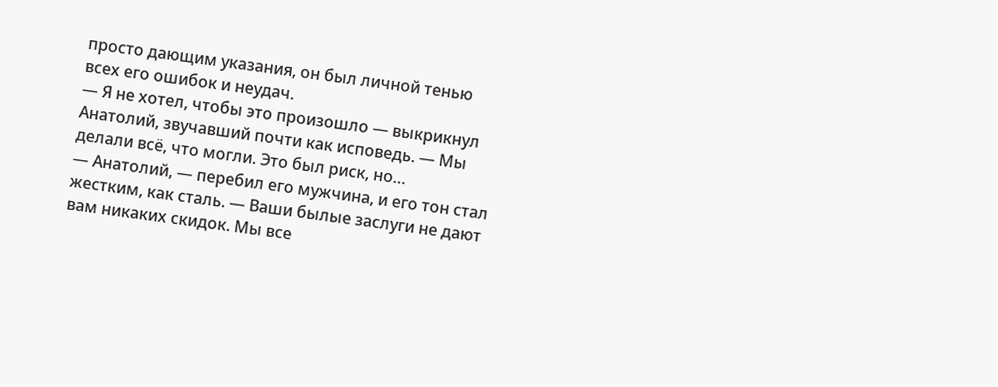просто дающим указания, он был личной тенью всех его ошибок и неудач.
— Я не хотел, чтобы это произошло — выкрикнул Анатолий, звучавший почти как исповедь. — Мы делали всё, что могли. Это был риск, но…
— Анатолий, — перебил его мужчина, и его тон стал жестким, как сталь. — Ваши былые заслуги не дают вам никаких скидок. Мы все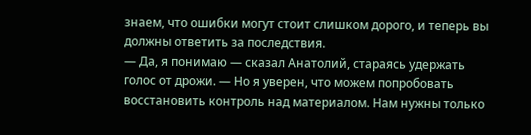знаем, что ошибки могут стоит слишком дорого, и теперь вы должны ответить за последствия.
— Да, я понимаю — сказал Анатолий, стараясь удержать голос от дрожи. — Но я уверен, что можем попробовать восстановить контроль над материалом. Нам нужны только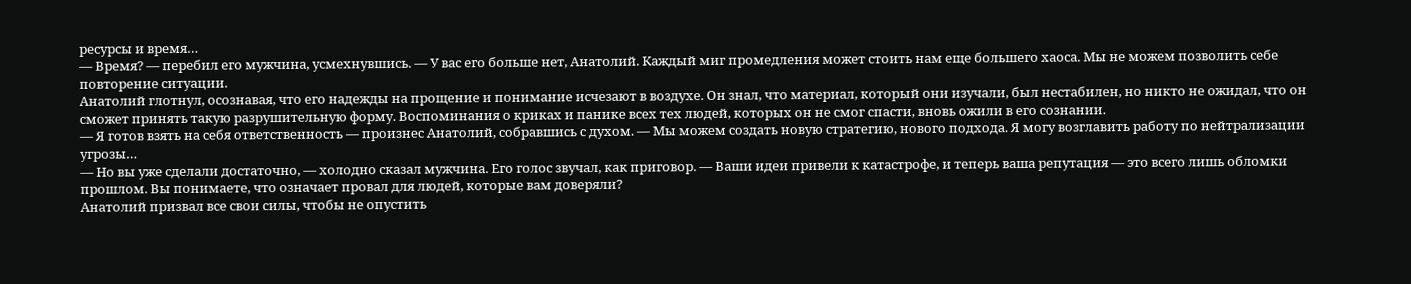ресурсы и время…
— Время? — перебил его мужчина, усмехнувшись. — У вас его больше нет, Анатолий. Каждый миг промедления может стоить нам еще большего хаоса. Мы не можем позволить себе повторение ситуации.
Анатолий глотнул, осознавая, что его надежды на прощение и понимание исчезают в воздухе. Он знал, что материал, который они изучали, был нестабилен, но никто не ожидал, что он сможет принять такую разрушительную форму. Воспоминания о криках и панике всех тех людей, которых он не смог спасти, вновь ожили в его сознании.
— Я готов взять на себя ответственность — произнес Анатолий, собравшись с духом. — Мы можем создать новую стратегию, нового подхода. Я могу возглавить работу по нейтрализации угрозы…
— Но вы уже сделали достаточно, — холодно сказал мужчина. Его голос звучал, как приговор. — Ваши идеи привели к катастрофе, и теперь ваша репутация — это всего лишь обломки прошлом. Вы понимаете, что означает провал для людей, которые вам доверяли?
Анатолий призвал все свои силы, чтобы не опустить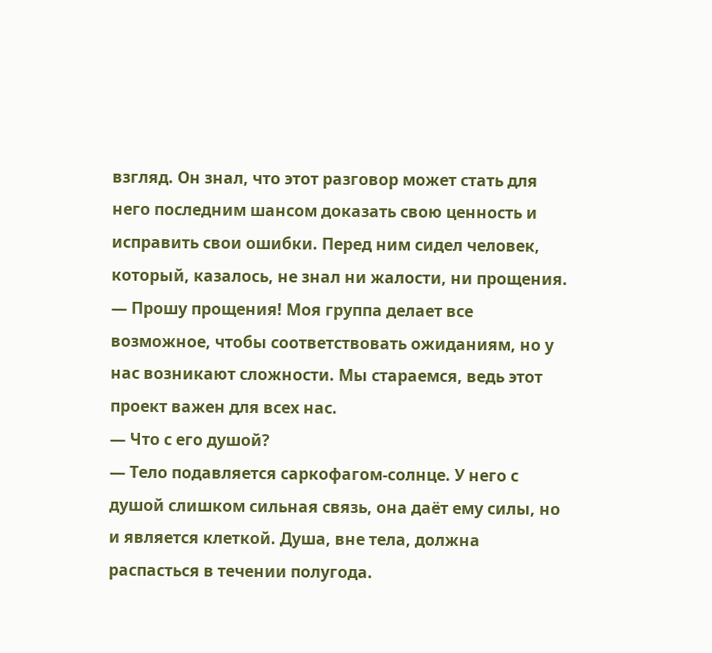взгляд. Он знал, что этот разговор может стать для него последним шансом доказать свою ценность и исправить свои ошибки. Перед ним сидел человек, который, казалось, не знал ни жалости, ни прощения.
— Прошу прощения! Моя группа делает все возможное, чтобы соответствовать ожиданиям, но у нас возникают сложности. Мы стараемся, ведь этот проект важен для всех нас.
— Что с его душой?
— Тело подавляется саркофагом-солнце. У него с душой слишком сильная связь, она даёт ему силы, но и является клеткой. Душа, вне тела, должна распасться в течении полугода.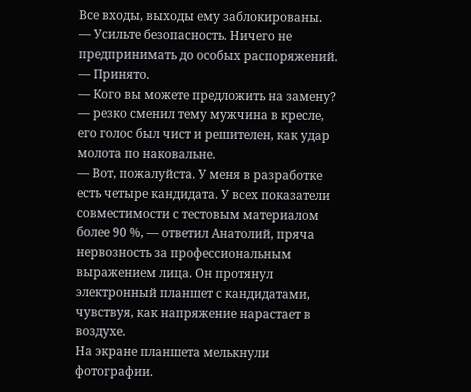Все входы, выходы ему заблокированы.
— Усильте безопасность. Ничего не предпринимать до особых распоряжений.
— Принято.
— Кого вы можете предложить на замену? — резко сменил тему мужчина в кресле, его голос был чист и решителен, как удар молота по наковальне.
— Вот, пожалуйста. У меня в разработке есть четыре кандидата. У всех показатели совместимости с тестовым материалом более 90 %, — ответил Анатолий, пряча нервозность за профессиональным выражением лица. Он протянул электронный планшет с кандидатами, чувствуя, как напряжение нарастает в воздухе.
На экране планшета мелькнули фотографии.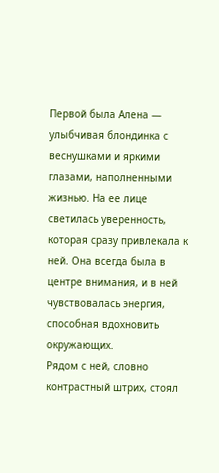Первой была Алена — улыбчивая блондинка с веснушками и яркими глазами, наполненными жизнью. На ее лице светилась уверенность, которая сразу привлекала к ней. Она всегда была в центре внимания, и в ней чувствовалась энергия, способная вдохновить окружающих.
Рядом с ней, словно контрастный штрих, стоял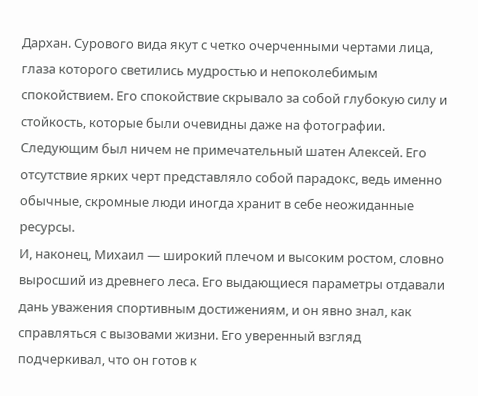Дархан. Сурового вида якут с четко очерченными чертами лица, глаза которого светились мудростью и непоколебимым спокойствием. Его спокойствие скрывало за собой глубокую силу и стойкость, которые были очевидны даже на фотографии.
Следующим был ничем не примечательный шатен Алексей. Его отсутствие ярких черт представляло собой парадокс, ведь именно обычные, скромные люди иногда хранит в себе неожиданные ресурсы.
И, наконец, Михаил — широкий плечом и высоким ростом, словно выросший из древнего леса. Его выдающиеся параметры отдавали дань уважения спортивным достижениям, и он явно знал, как справляться с вызовами жизни. Его уверенный взгляд подчеркивал, что он готов к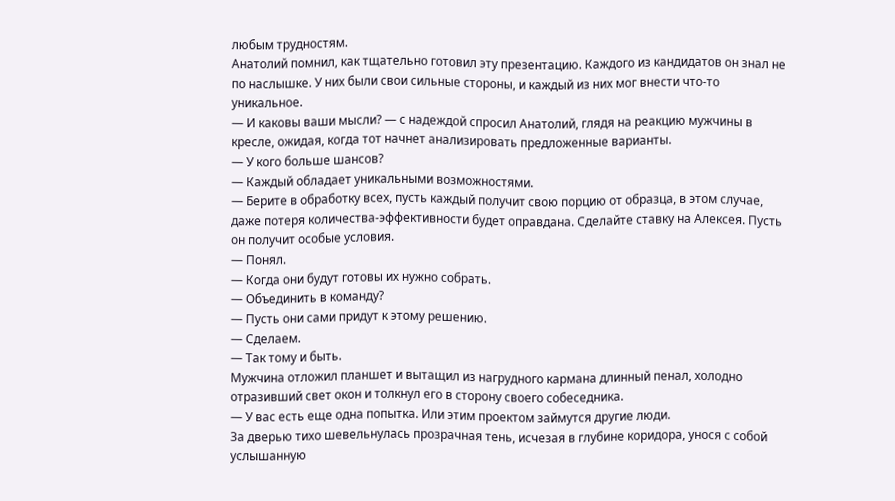любым трудностям.
Анатолий помнил, как тщательно готовил эту презентацию. Каждого из кандидатов он знал не по наслышке. У них были свои сильные стороны, и каждый из них мог внести что-то уникальное.
— И каковы ваши мысли? — с надеждой спросил Анатолий, глядя на реакцию мужчины в кресле, ожидая, когда тот начнет анализировать предложенные варианты.
— У кого больше шансов?
— Каждый обладает уникальными возможностями.
— Берите в обработку всех, пусть каждый получит свою порцию от образца, в этом случае, даже потеря количества-эффективности будет оправдана. Сделайте ставку на Алексея. Пусть он получит особые условия.
— Понял.
— Когда они будут готовы их нужно собрать.
— Объединить в команду?
— Пусть они сами придут к этому решению.
— Сделаем.
— Так тому и быть.
Мужчина отложил планшет и вытащил из нагрудного кармана длинный пенал, холодно отразивший свет окон и толкнул его в сторону своего собеседника.
— У вас есть еще одна попытка. Или этим проектом займутся другие люди.
За дверью тихо шевельнулась прозрачная тень, исчезая в глубине коридора, унося с собой услышанную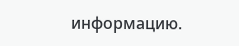информацию.